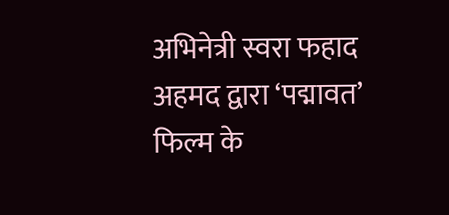अभिनेत्री स्वरा फहाद अहमद द्वारा ‘पद्मावत’ फिल्म के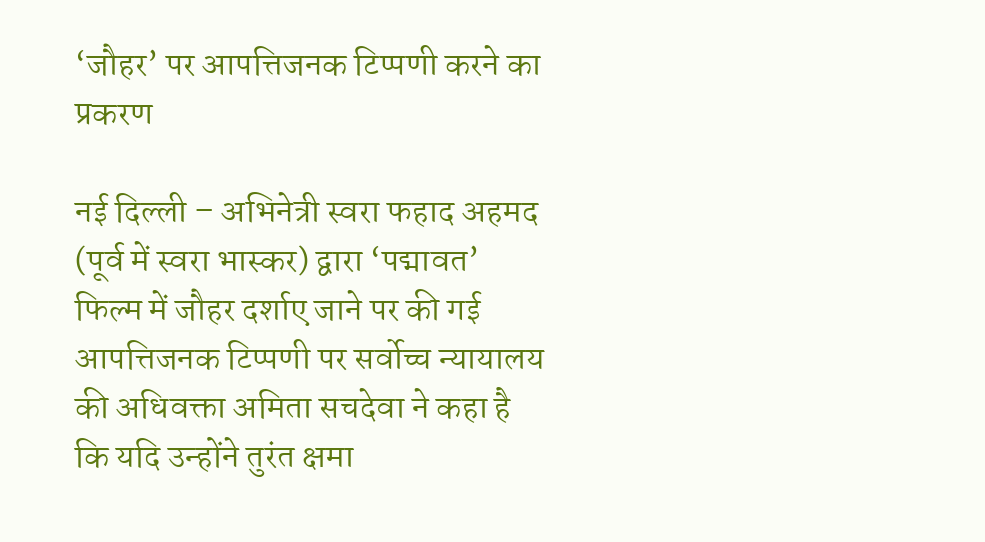‘जौहर’ पर आपत्तिजनक टिप्पणी करने का प्रकरण

नई दिल्ली – अभिनेत्री स्वरा फहाद अहमद (पूर्व में स्वरा भास्कर) द्वारा ‘पद्मावत’ फिल्म में जौहर दर्शाए जाने पर की गई आपत्तिजनक टिप्पणी पर सर्वोच्च न्यायालय की अधिवक्ता अमिता सचदेवा ने कहा है कि यदि उन्होंने तुरंत क्षमा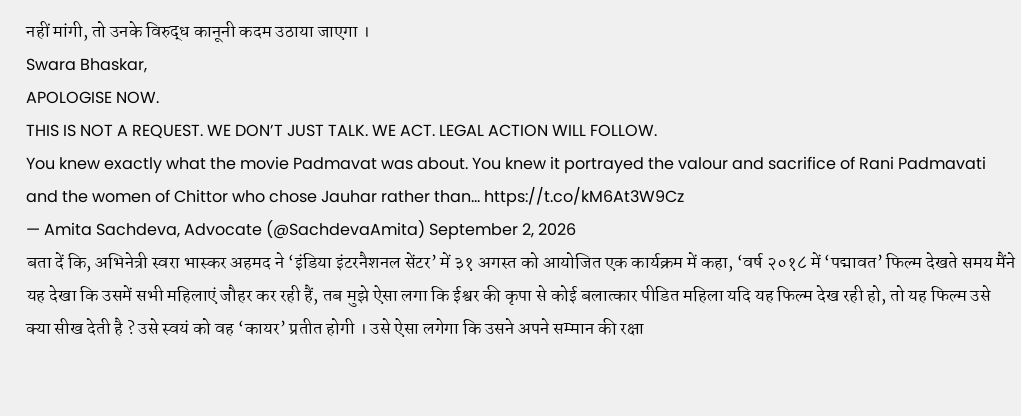नहीं मांगी, तो उनके विरुद्ध कानूनी कदम उठाया जाएगा ।
Swara Bhaskar,
APOLOGISE NOW.
THIS IS NOT A REQUEST. WE DON’T JUST TALK. WE ACT. LEGAL ACTION WILL FOLLOW.
You knew exactly what the movie Padmavat was about. You knew it portrayed the valour and sacrifice of Rani Padmavati and the women of Chittor who chose Jauhar rather than… https://t.co/kM6At3W9Cz
— Amita Sachdeva, Advocate (@SachdevaAmita) September 2, 2026
बता दें कि, अभिनेत्री स्वरा भास्कर अहमद ने ‘इंडिया इंटरनैशनल सेंटर’ में ३१ अगस्त को आयोजित एक कार्यक्रम में कहा, ‘वर्ष २०१८ में ‘पद्मावत’ फिल्म देखते समय मैंने यह देखा कि उसमें सभी महिलाएं जौहर कर रही हैं, तब मुझे ऐसा लगा कि ईश्वर की कृपा से कोई बलात्कार पीडित महिला यदि यह फिल्म देख रही हो, तो यह फिल्म उसे क्या सीख देती है ? उसे स्वयं को वह ‘कायर’ प्रतीत होगी । उसे ऐसा लगेगा कि उसने अपने सम्मान की रक्षा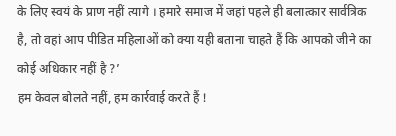के लिए स्वयं के प्राण नहीं त्यागे । हमारे समाज में जहां पहले ही बलात्कार सार्वत्रिक है, तो वहां आप पीडित महिलाओं को क्या यही बताना चाहते हैं कि आपको जीने का कोई अधिकार नहीं है ?’
हम केवल बोलते नहीं, हम कार्रवाई करते हैं !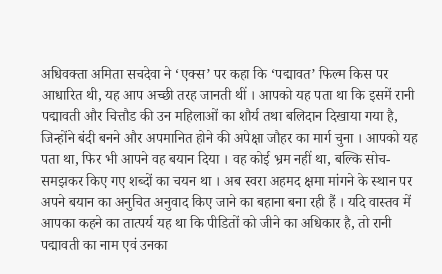अधिवक्ता अमिता सचदेवा ने ‘एक्स’ पर कहा कि ‘पद्मावत’ फिल्म किस पर आधारित थी, यह आप अच्छी तरह जानती थीं । आपको यह पता था कि इसमें रानी पद्मावती और चित्तौड की उन महिलाओं का शौर्य तथा बलिदान दिखाया गया है, जिन्होंने बंदी बनने और अपमानित होने की अपेक्षा जौहर का मार्ग चुना । आपको यह पता था, फिर भी आपने वह बयान दिया । वह कोई भ्रम नहीं था, बल्कि सोच-समझकर किए गए शब्दों का चयन था । अब स्वरा अहमद क्षमा मांगने के स्थान पर अपने बयान का अनुचित अनुवाद किए जाने का बहाना बना रही हैं । यदि वास्तव में आपका कहने का तात्पर्य यह था कि पीडितों को जीने का अधिकार है, तो रानी पद्मावती का नाम एवं उनका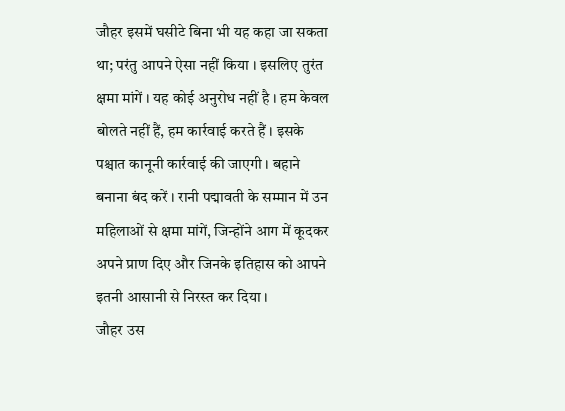जौहर इसमें घसीटे बिना भी यह कहा जा सकता था; परंतु आपने ऐसा नहीं किया । इसलिए तुरंत क्षमा मांगें । यह कोई अनुरोध नहीं है । हम केवल बोलते नहीं हैं, हम कार्रवाई करते हैं । इसके पश्चात कानूनी कार्रवाई की जाएगी । बहाने बनाना बंद करें । रानी पद्मावती के सम्मान में उन महिलाओं से क्षमा मांगें, जिन्होंने आग में कूदकर अपने प्राण दिए और जिनके इतिहास को आपने इतनी आसानी से निरस्त कर दिया ।
जौहर उस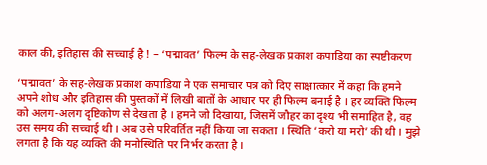काल की, इतिहास की सच्चाई है ! – ‘पद्मावत’ फिल्म के सह-लेखक प्रकाश कपाडिया का स्पष्टीकरण

‘पद्मावत’ के सह-लेखक प्रकाश कपाडिया ने एक समाचार पत्र को दिए साक्षात्कार में कहा कि हमने अपने शोध और इतिहास की पुस्तकों में लिखी बातों के आधार पर ही फिल्म बनाई है । हर व्यक्ति फिल्म को अलग-अलग दृष्टिकोण से देखता है । हमने जो दिखाया, जिसमें जौहर का दृश्य भी समाहित है, वह उस समय की सच्चाई थी । अब उसे परिवर्तित नहीं किया जा सकता । स्थिति ‘करो या मरो’ की थी । मुझे लगता है कि यह व्यक्ति की मनोस्थिति पर निर्भर करता है ।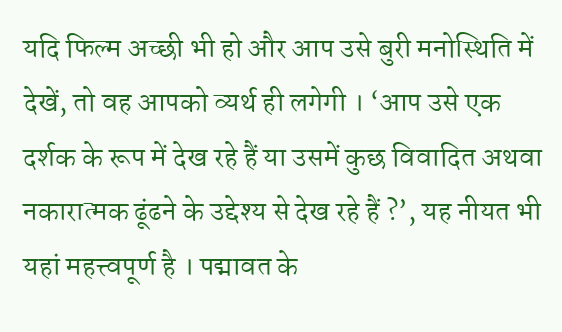यदि फिल्म अच्छी भी हो और आप उसे बुरी मनोस्थिति में देखें, तो वह आपको व्यर्थ ही लगेगी । ‘आप उसे एक दर्शक के रूप में देख रहे हैं या उसमें कुछ विवादित अथवा नकारात्मक ढूंढने के उद्देश्य से देख रहे हैं ?’, यह नीयत भी यहां महत्त्वपूर्ण है । पद्मावत के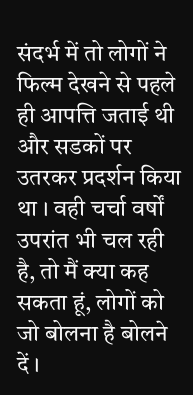संदर्भ में तो लोगों ने फिल्म देखने से पहले ही आपत्ति जताई थी और सडकों पर उतरकर प्रदर्शन किया था । वही चर्चा वर्षों उपरांत भी चल रही है, तो मैं क्या कह सकता हूं, लोगों को जो बोलना है बोलने दें ।